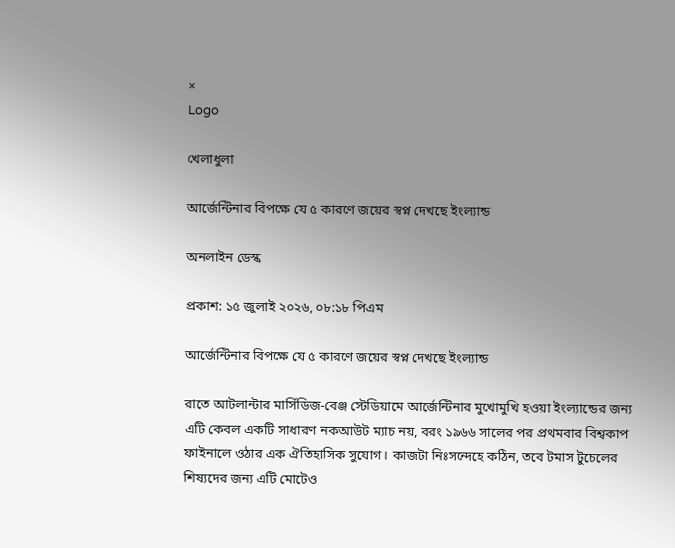×
Logo

খেলাধুলা

আর্জেন্টিনার বিপক্ষে যে ৫ কারণে জয়ের স্বপ্ন দেখছে ইংল্যান্ড

অনলাইন ডেস্ক

প্রকাশ: ১৫ জুলাই ২০২৬, ০৮:১৮ পিএম

আর্জেন্টিনার বিপক্ষে যে ৫ কারণে জয়ের স্বপ্ন দেখছে ইংল্যান্ড

রাতে আটলান্টার মার্সিডিজ-বেঞ্জ স্টেডিয়ামে আর্জেন্টিনার মুখোমুখি হওয়া ইংল্যান্ডের জন্য এটি কেবল একটি সাধারণ নকআউট ম্যাচ নয়, বরং ১৯৬৬ সালের পর প্রথমবার বিশ্বকাপ ফাইনালে ওঠার এক ঐতিহাসিক সুযোগ। কাজটা নিঃসন্দেহে কঠিন, তবে টমাস টুচেলের শিষ্যদের জন্য এটি মোটেও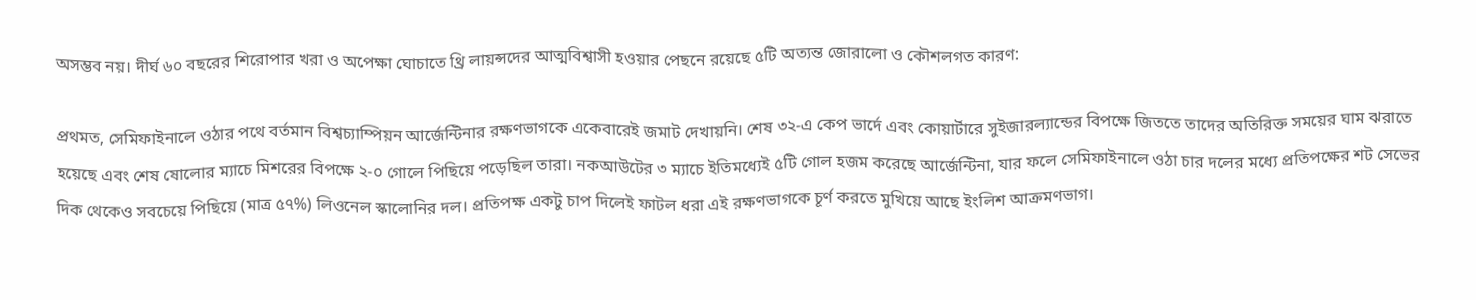অসম্ভব নয়। দীর্ঘ ৬০ বছরের শিরোপার খরা ও অপেক্ষা ঘোচাতে থ্রি লায়ন্সদের আত্মবিশ্বাসী হওয়ার পেছনে রয়েছে ৫টি অত্যন্ত জোরালো ও কৌশলগত কারণ:

প্রথমত, সেমিফাইনালে ওঠার পথে বর্তমান বিশ্বচ্যাম্পিয়ন আর্জেন্টিনার রক্ষণভাগকে একেবারেই জমাট দেখায়নি। শেষ ৩২-এ কেপ ভার্দে এবং কোয়ার্টারে সুইজারল্যান্ডের বিপক্ষে জিততে তাদের অতিরিক্ত সময়ের ঘাম ঝরাতে হয়েছে এবং শেষ ষোলোর ম্যাচে মিশরের বিপক্ষে ২-০ গোলে পিছিয়ে পড়েছিল তারা। নকআউটের ৩ ম্যাচে ইতিমধ্যেই ৫টি গোল হজম করেছে আর্জেন্টিনা, যার ফলে সেমিফাইনালে ওঠা চার দলের মধ্যে প্রতিপক্ষের শট সেভের দিক থেকেও সবচেয়ে পিছিয়ে (মাত্র ৫৭%) লিওনেল স্কালোনির দল। প্রতিপক্ষ একটু চাপ দিলেই ফাটল ধরা এই রক্ষণভাগকে চূর্ণ করতে মুখিয়ে আছে ইংলিশ আক্রমণভাগ।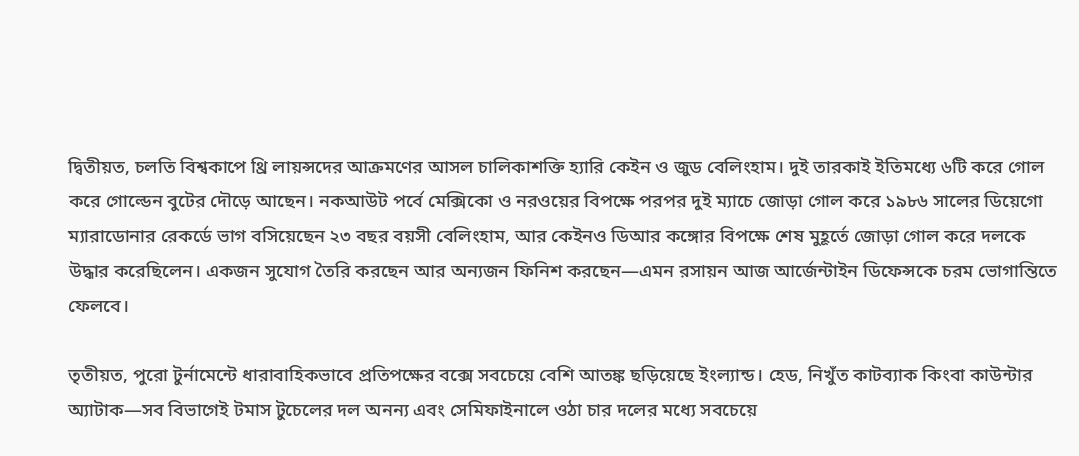দ্বিতীয়ত, চলতি বিশ্বকাপে থ্রি লায়ন্সদের আক্রমণের আসল চালিকাশক্তি হ্যারি কেইন ও জুড বেলিংহাম। দুই তারকাই ইতিমধ্যে ৬টি করে গোল করে গোল্ডেন বুটের দৌড়ে আছেন। নকআউট পর্বে মেক্সিকো ও নরওয়ের বিপক্ষে পরপর দুই ম্যাচে জোড়া গোল করে ১৯৮৬ সালের ডিয়েগো ম্যারাডোনার রেকর্ডে ভাগ বসিয়েছেন ২৩ বছর বয়সী বেলিংহাম, আর কেইনও ডিআর কঙ্গোর বিপক্ষে শেষ মুহূর্তে জোড়া গোল করে দলকে উদ্ধার করেছিলেন। একজন সুযোগ তৈরি করছেন আর অন্যজন ফিনিশ করছেন—এমন রসায়ন আজ আর্জেন্টাইন ডিফেন্সকে চরম ভোগান্তিতে ফেলবে।

তৃতীয়ত, পুরো টুর্নামেন্টে ধারাবাহিকভাবে প্রতিপক্ষের বক্সে সবচেয়ে বেশি আতঙ্ক ছড়িয়েছে ইংল্যান্ড। হেড, নিখুঁত কাটব্যাক কিংবা কাউন্টার অ্যাটাক—সব বিভাগেই টমাস টুচেলের দল অনন্য এবং সেমিফাইনালে ওঠা চার দলের মধ্যে সবচেয়ে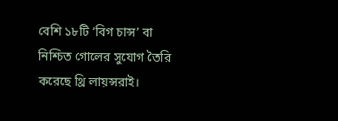বেশি ১৮টি ‘বিগ চান্স’ বা নিশ্চিত গোলের সুযোগ তৈরি করেছে থ্রি লায়ন্সরাই।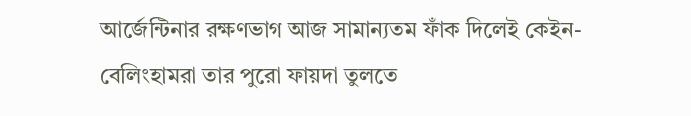আর্জেন্টিনার রক্ষণভাগ আজ সামান্যতম ফাঁক দিলেই কেইন-বেলিংহামরা তার পুরো ফায়দা তুলতে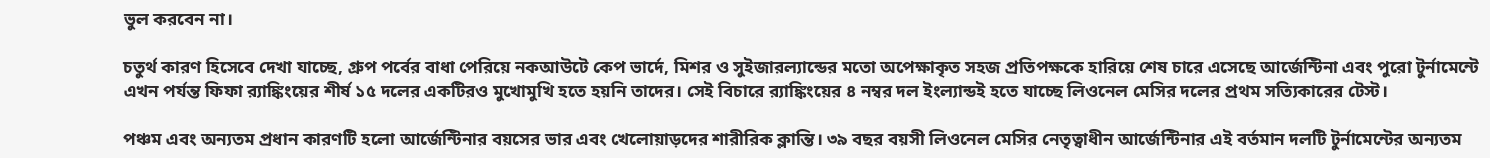ভুল করবেন না।

চতুর্থ কারণ হিসেবে দেখা যাচ্ছে, গ্রুপ পর্বের বাধা পেরিয়ে নকআউটে কেপ ভার্দে, মিশর ও সুইজারল্যান্ডের মতো অপেক্ষাকৃত সহজ প্রতিপক্ষকে হারিয়ে শেষ চারে এসেছে আর্জেন্টিনা এবং পুরো টুর্নামেন্টে এখন পর্যন্ত ফিফা র‍্যাঙ্কিংয়ের শীর্ষ ১৫ দলের একটিরও মুখোমুখি হতে হয়নি তাদের। সেই বিচারে র‍্যাঙ্কিংয়ের ৪ নম্বর দল ইংল্যান্ডই হতে যাচ্ছে লিওনেল মেসির দলের প্রথম সত্যিকারের টেস্ট।

পঞ্চম এবং অন্যতম প্রধান কারণটি হলো আর্জেন্টিনার বয়সের ভার এবং খেলোয়াড়দের শারীরিক ক্লান্তি। ৩৯ বছর বয়সী লিওনেল মেসির নেতৃত্বাধীন আর্জেন্টিনার এই বর্তমান দলটি টুর্নামেন্টের অন্যতম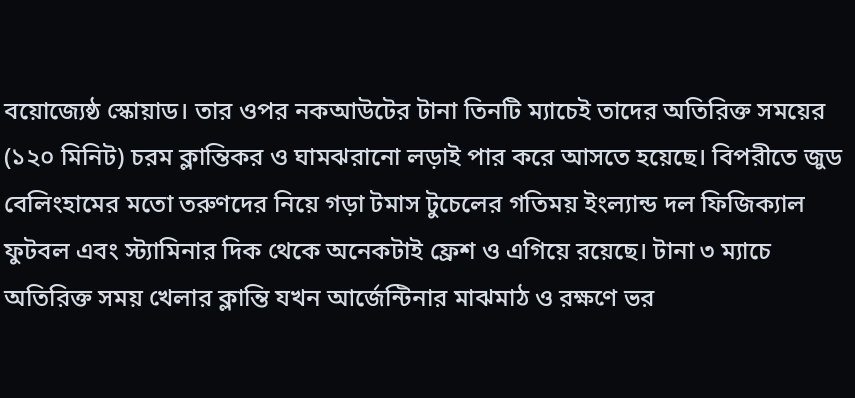বয়োজ্যেষ্ঠ স্কোয়াড। তার ওপর নকআউটের টানা তিনটি ম্যাচেই তাদের অতিরিক্ত সময়ের (১২০ মিনিট) চরম ক্লান্তিকর ও ঘামঝরানো লড়াই পার করে আসতে হয়েছে। বিপরীতে জুড বেলিংহামের মতো তরুণদের নিয়ে গড়া টমাস টুচেলের গতিময় ইংল্যান্ড দল ফিজিক্যাল ফুটবল এবং স্ট্যামিনার দিক থেকে অনেকটাই ফ্রেশ ও এগিয়ে রয়েছে। টানা ৩ ম্যাচে অতিরিক্ত সময় খেলার ক্লান্তি যখন আর্জেন্টিনার মাঝমাঠ ও রক্ষণে ভর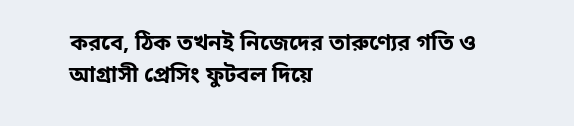করবে, ঠিক তখনই নিজেদের তারুণ্যের গতি ও আগ্রাসী প্রেসিং ফুটবল দিয়ে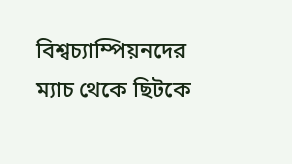বিশ্বচ্যাম্পিয়নদের ম্যাচ থেকে ছিটকে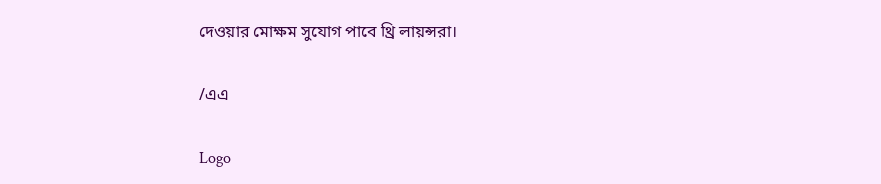দেওয়ার মোক্ষম সুযোগ পাবে থ্রি লায়ন্সরা।

/এএ

Logo